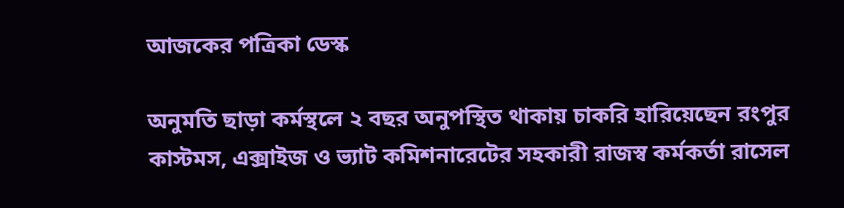আজকের পত্রিকা ডেস্ক

অনুমতি ছাড়া কর্মস্থলে ২ বছর অনুপস্থিত থাকায় চাকরি হারিয়েছেন রংপুর কাস্টমস, এক্সাইজ ও ভ্যাট কমিশনারেটের সহকারী রাজস্ব কর্মকর্তা রাসেল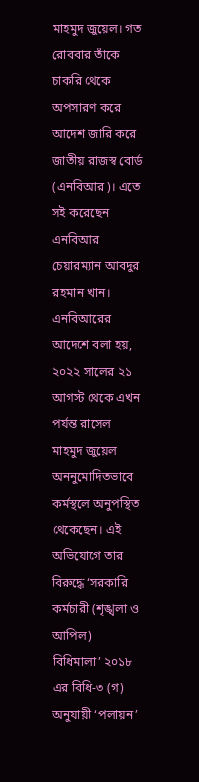মাহমুদ জুয়েল। গত রোববার তাঁকে চাকরি থেকে অপসারণ করে আদেশ জারি করে জাতীয় রাজস্ব বোর্ড (এনবিআর)। এতে সই করেছেন এনবিআর চেয়ারম্যান আবদুর রহমান খান।
এনবিআরের আদেশে বলা হয়, ২০২২ সালের ২১ আগস্ট থেকে এখন পর্যন্ত রাসেল মাহমুদ জুয়েল অননুমোদিতভাবে কর্মস্থলে অনুপস্থিত থেকেছেন। এই অভিযোগে তার বিরুদ্ধে ‘সরকারি কর্মচারী (শৃঙ্খলা ও আপিল) বিধিমালা’ ২০১৮ এর বিধি-৩ (গ) অনুযায়ী ‘পলায়ন’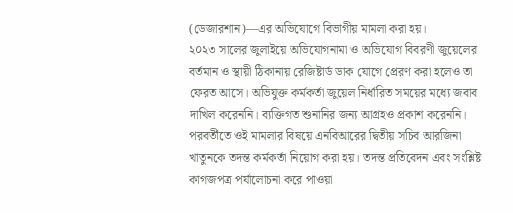(ডেজারশান)—এর অভিযোগে বিভাগীয় মামলা করা হয়।
২০২৩ সালের জুলাইয়ে অভিযোগনামা ও অভিযোগ বিবরণী জুয়েলের বর্তমান ও স্থায়ী ঠিকানায় রেজিষ্টার্ড ডাক যোগে প্রেরণ করা হলেও তা ফেরত আসে। অভিযুক্ত কর্মকর্তা জুয়েল নির্ধারিত সময়ের মধ্যে জবাব দাখিল করেননি। ব্যক্তিগত শুনানির জন্য আগ্রহও প্রকাশ করেননি।
পরবর্তীতে ওই মামলার বিষয়ে এনবিআরের দ্বিতীয় সচিব আরজিনা খাতুনকে তদন্ত কর্মকর্তা নিয়োগ করা হয়। তদন্ত প্রতিবেদন এবং সংশ্লিষ্ট কাগজপত্র পর্যালোচনা করে পাওয়া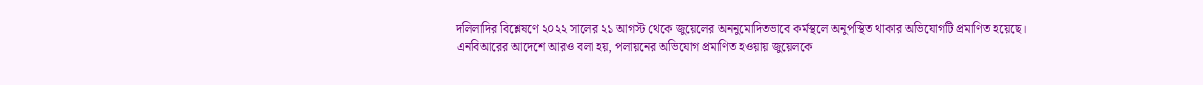দলিলাদির বিশ্লেষণে ২০২২ সালের ২১ আগস্ট থেকে জুয়েলের অননুমোদিতভাবে কর্মস্থলে অনুপস্থিত থাকার অভিযোগটি প্রমাণিত হয়েছে।
এনবিআরের আদেশে আরও বলা হয়, পলায়নের অভিযোগ প্রমাণিত হওয়ায় জুয়েলকে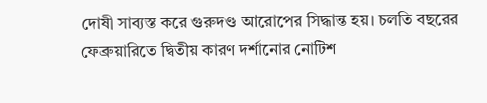দোষী সাব্যস্ত করে গুরুদণ্ড আরোপের সিদ্ধান্ত হয়। চলতি বছরের ফেব্রুয়ারিতে দ্বিতীয় কারণ দর্শানোর নোটিশ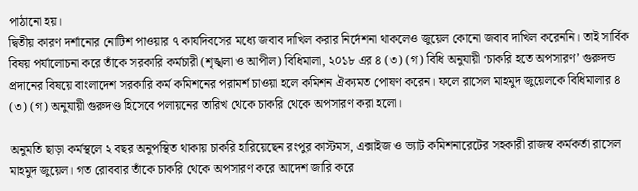পাঠানো হয়।
দ্বিতীয় কারণ দর্শানোর নোটিশ পাওয়ার ৭ কার্যদিবসের মধ্যে জবাব দাখিল করার নির্দেশনা থাকলেও জুয়েল কোনো জবাব দাখিল করেননি। তাই সার্বিক বিষয় পর্যালোচনা করে তাঁকে সরকারি কর্মচারী (শৃঙ্খলা ও আপীল) বিধিমালা, ২০১৮ এর ৪ (৩) (গ) বিধি অনুযায়ী ‘চাকরি হতে অপসারণ’ গুরুদন্ড প্রদানের বিষয়ে বাংলাদেশ সরকারি কর্ম কমিশনের পরামর্শ চাওয়া হলে কমিশন ঐক্যমত পোষণ করেন। ফলে রাসেল মাহমুদ জুয়েলকে বিধিমালার ৪ (৩) (গ) অনুযায়ী গুরুদণ্ড হিসেবে পলায়নের তারিখ থেকে চাকরি থেকে অপসারণ করা হলো।

অনুমতি ছাড়া কর্মস্থলে ২ বছর অনুপস্থিত থাকায় চাকরি হারিয়েছেন রংপুর কাস্টমস, এক্সাইজ ও ভ্যাট কমিশনারেটের সহকারী রাজস্ব কর্মকর্তা রাসেল মাহমুদ জুয়েল। গত রোববার তাঁকে চাকরি থেকে অপসারণ করে আদেশ জারি করে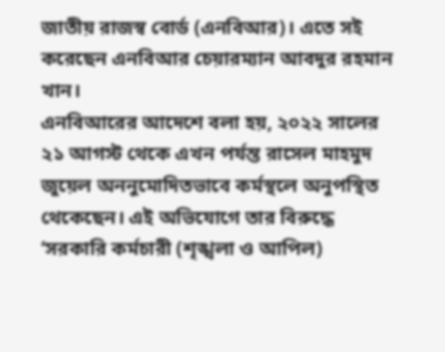জাতীয় রাজস্ব বোর্ড (এনবিআর)। এতে সই করেছেন এনবিআর চেয়ারম্যান আবদুর রহমান খান।
এনবিআরের আদেশে বলা হয়, ২০২২ সালের ২১ আগস্ট থেকে এখন পর্যন্ত রাসেল মাহমুদ জুয়েল অননুমোদিতভাবে কর্মস্থলে অনুপস্থিত থেকেছেন। এই অভিযোগে তার বিরুদ্ধে ‘সরকারি কর্মচারী (শৃঙ্খলা ও আপিল)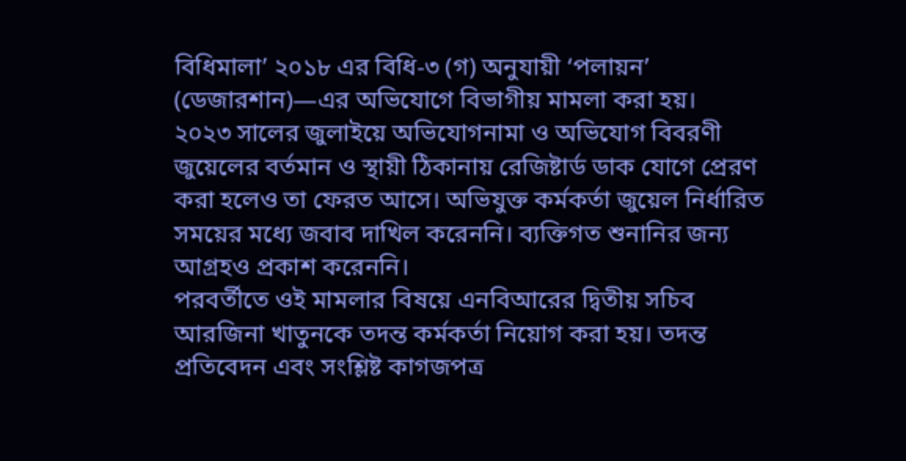বিধিমালা’ ২০১৮ এর বিধি-৩ (গ) অনুযায়ী ‘পলায়ন’ (ডেজারশান)—এর অভিযোগে বিভাগীয় মামলা করা হয়।
২০২৩ সালের জুলাইয়ে অভিযোগনামা ও অভিযোগ বিবরণী জুয়েলের বর্তমান ও স্থায়ী ঠিকানায় রেজিষ্টার্ড ডাক যোগে প্রেরণ করা হলেও তা ফেরত আসে। অভিযুক্ত কর্মকর্তা জুয়েল নির্ধারিত সময়ের মধ্যে জবাব দাখিল করেননি। ব্যক্তিগত শুনানির জন্য আগ্রহও প্রকাশ করেননি।
পরবর্তীতে ওই মামলার বিষয়ে এনবিআরের দ্বিতীয় সচিব আরজিনা খাতুনকে তদন্ত কর্মকর্তা নিয়োগ করা হয়। তদন্ত প্রতিবেদন এবং সংশ্লিষ্ট কাগজপত্র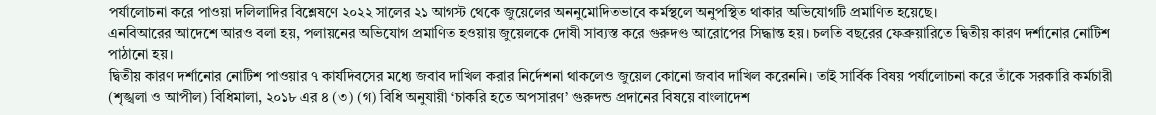পর্যালোচনা করে পাওয়া দলিলাদির বিশ্লেষণে ২০২২ সালের ২১ আগস্ট থেকে জুয়েলের অননুমোদিতভাবে কর্মস্থলে অনুপস্থিত থাকার অভিযোগটি প্রমাণিত হয়েছে।
এনবিআরের আদেশে আরও বলা হয়, পলায়নের অভিযোগ প্রমাণিত হওয়ায় জুয়েলকে দোষী সাব্যস্ত করে গুরুদণ্ড আরোপের সিদ্ধান্ত হয়। চলতি বছরের ফেব্রুয়ারিতে দ্বিতীয় কারণ দর্শানোর নোটিশ পাঠানো হয়।
দ্বিতীয় কারণ দর্শানোর নোটিশ পাওয়ার ৭ কার্যদিবসের মধ্যে জবাব দাখিল করার নির্দেশনা থাকলেও জুয়েল কোনো জবাব দাখিল করেননি। তাই সার্বিক বিষয় পর্যালোচনা করে তাঁকে সরকারি কর্মচারী (শৃঙ্খলা ও আপীল) বিধিমালা, ২০১৮ এর ৪ (৩) (গ) বিধি অনুযায়ী ‘চাকরি হতে অপসারণ’ গুরুদন্ড প্রদানের বিষয়ে বাংলাদেশ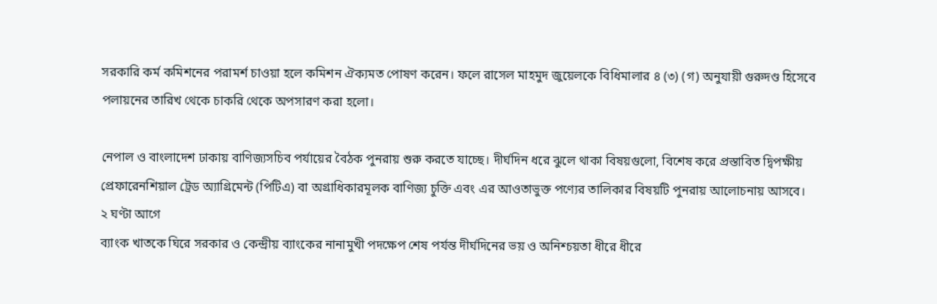সরকারি কর্ম কমিশনের পরামর্শ চাওয়া হলে কমিশন ঐক্যমত পোষণ করেন। ফলে রাসেল মাহমুদ জুয়েলকে বিধিমালার ৪ (৩) (গ) অনুযায়ী গুরুদণ্ড হিসেবে পলায়নের তারিখ থেকে চাকরি থেকে অপসারণ করা হলো।

নেপাল ও বাংলাদেশ ঢাকায় বাণিজ্যসচিব পর্যায়ের বৈঠক পুনরায় শুরু করতে যাচ্ছে। দীর্ঘদিন ধরে ঝুলে থাকা বিষয়গুলো, বিশেষ করে প্রস্তাবিত দ্বিপক্ষীয় প্রেফারেনশিয়াল ট্রেড অ্যাগ্রিমেন্ট (পিটিএ) বা অগ্রাধিকারমূলক বাণিজ্য চুক্তি এবং এর আওতাভুক্ত পণ্যের তালিকার বিষয়টি পুনরায় আলোচনায় আসবে।
২ ঘণ্টা আগে
ব্যাংক খাতকে ঘিরে সরকার ও কেন্দ্রীয় ব্যাংকের নানামুখী পদক্ষেপ শেষ পর্যন্ত দীর্ঘদিনের ভয় ও অনিশ্চয়তা ধীরে ধীরে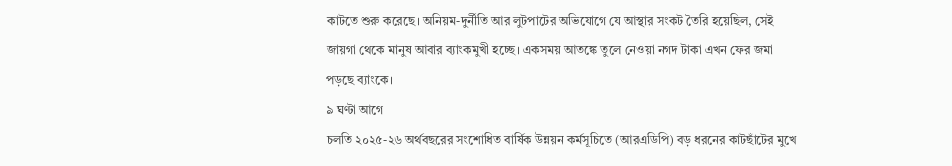কাটতে শুরু করেছে। অনিয়ম-দুর্নীতি আর লুটপাটের অভিযোগে যে আস্থার সংকট তৈরি হয়েছিল, সেই জায়গা থেকে মানুষ আবার ব্যাংকমুখী হচ্ছে। একসময় আতঙ্কে তুলে নেওয়া নগদ টাকা এখন ফের জমা পড়ছে ব্যাংকে।
৯ ঘণ্টা আগে
চলতি ২০২৫-২৬ অর্থবছরের সংশোধিত বার্ষিক উন্নয়ন কর্মসূচিতে (আরএডিপি) বড় ধরনের কাটছাঁটের মুখে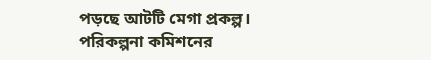পড়ছে আটটি মেগা প্রকল্প। পরিকল্পনা কমিশনের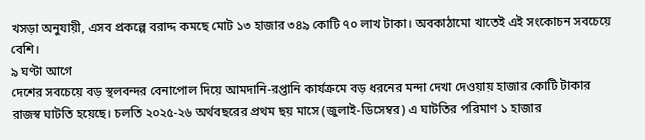খসড়া অনুযায়ী, এসব প্রকল্পে বরাদ্দ কমছে মোট ১৩ হাজার ৩৪৯ কোটি ৭০ লাখ টাকা। অবকাঠামো খাতেই এই সংকোচন সবচেয়ে বেশি।
৯ ঘণ্টা আগে
দেশের সবচেয়ে বড় স্থলবন্দর বেনাপোল দিয়ে আমদানি-রপ্তানি কার্যক্রমে বড় ধরনের মন্দা দেখা দেওয়ায় হাজার কোটি টাকার রাজস্ব ঘাটতি হয়েছে। চলতি ২০২৫-২৬ অর্থবছরের প্রথম ছয় মাসে (জুলাই-ডিসেম্বর) এ ঘাটতির পরিমাণ ১ হাজার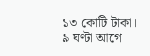১৩ কোটি টাকা।
৯ ঘণ্টা আগে